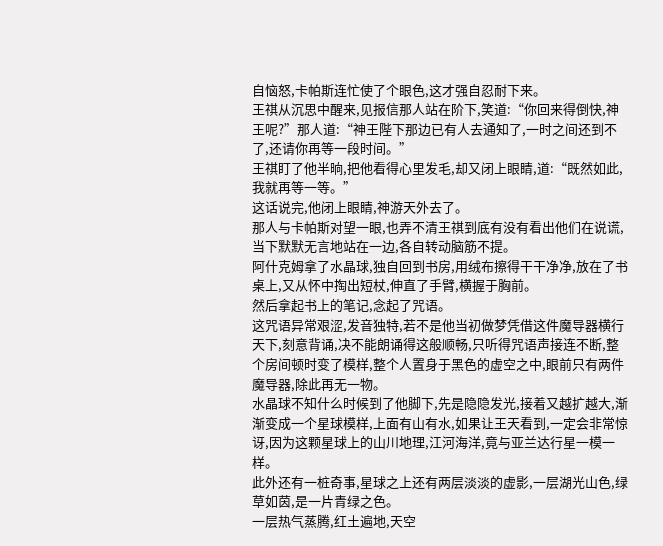自恼怒,卡帕斯连忙使了个眼色,这才强自忍耐下来。
王祺从沉思中醒来,见报信那人站在阶下,笑道:“你回来得倒快,神王呢?”那人道:“神王陛下那边已有人去通知了,一时之间还到不了,还请你再等一段时间。”
王祺盯了他半晌,把他看得心里发毛,却又闭上眼睛,道:“既然如此,我就再等一等。”
这话说完,他闭上眼睛,神游天外去了。
那人与卡帕斯对望一眼,也弄不清王祺到底有没有看出他们在说谎,当下默默无言地站在一边,各自转动脑筋不提。
阿什克姆拿了水晶球,独自回到书房,用绒布擦得干干净净,放在了书桌上,又从怀中掏出短杖,伸直了手臂,横握于胸前。
然后拿起书上的笔记,念起了咒语。
这咒语异常艰涩,发音独特,若不是他当初做梦凭借这件魔导器横行天下,刻意背诵,决不能朗诵得这般顺畅,只听得咒语声接连不断,整个房间顿时变了模样,整个人置身于黑色的虚空之中,眼前只有两件魔导器,除此再无一物。
水晶球不知什么时候到了他脚下,先是隐隐发光,接着又越扩越大,渐渐变成一个星球模样,上面有山有水,如果让王天看到,一定会非常惊讶,因为这颗星球上的山川地理,江河海洋,竟与亚兰达行星一模一样。
此外还有一桩奇事,星球之上还有两层淡淡的虚影,一层湖光山色,绿草如茵,是一片青绿之色。
一层热气蒸腾,红土遍地,天空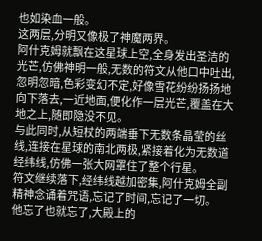也如染血一般。
这两层,分明又像极了神魔两界。
阿什克姆就飘在这星球上空,全身发出圣洁的光芒,仿佛神明一般,无数的符文从他口中吐出,忽明忽暗,色彩变幻不定,好像雪花纷纷扬扬地向下落去,一近地面,便化作一层光芒,覆盖在大地之上,随即隐没不见。
与此同时,从短杖的两端垂下无数条晶莹的丝线,连接在星球的南北两极,紧接着化为无数道经纬线,仿佛一张大网罩住了整个行星。
符文继续落下,经纬线越加密集,阿什克姆全副精神念诵着咒语,忘记了时间,忘记了一切。
他忘了也就忘了,大殿上的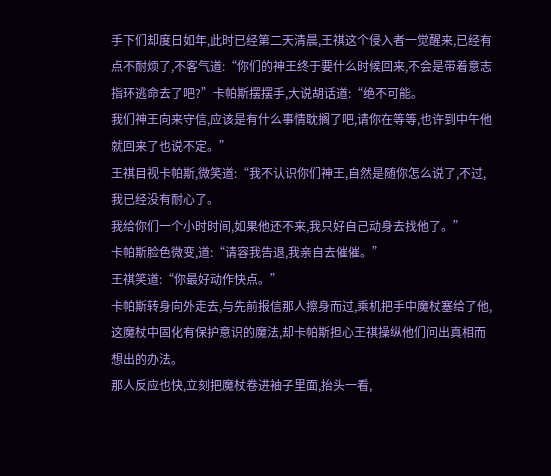手下们却度日如年,此时已经第二天清晨,王祺这个侵入者一觉醒来,已经有点不耐烦了,不客气道:“你们的神王终于要什么时候回来,不会是带着意志指环逃命去了吧?”卡帕斯摆摆手,大说胡话道:“绝不可能。
我们神王向来守信,应该是有什么事情耽搁了吧,请你在等等,也许到中午他就回来了也说不定。”
王祺目视卡帕斯,微笑道:“我不认识你们神王,自然是随你怎么说了,不过,我已经没有耐心了。
我给你们一个小时时间,如果他还不来,我只好自己动身去找他了。”
卡帕斯脸色微变,道:“请容我告退,我亲自去催催。”
王祺笑道:“你最好动作快点。”
卡帕斯转身向外走去,与先前报信那人擦身而过,乘机把手中魔杖塞给了他,这魔杖中固化有保护意识的魔法,却卡帕斯担心王祺操纵他们问出真相而想出的办法。
那人反应也快,立刻把魔杖卷进袖子里面,抬头一看,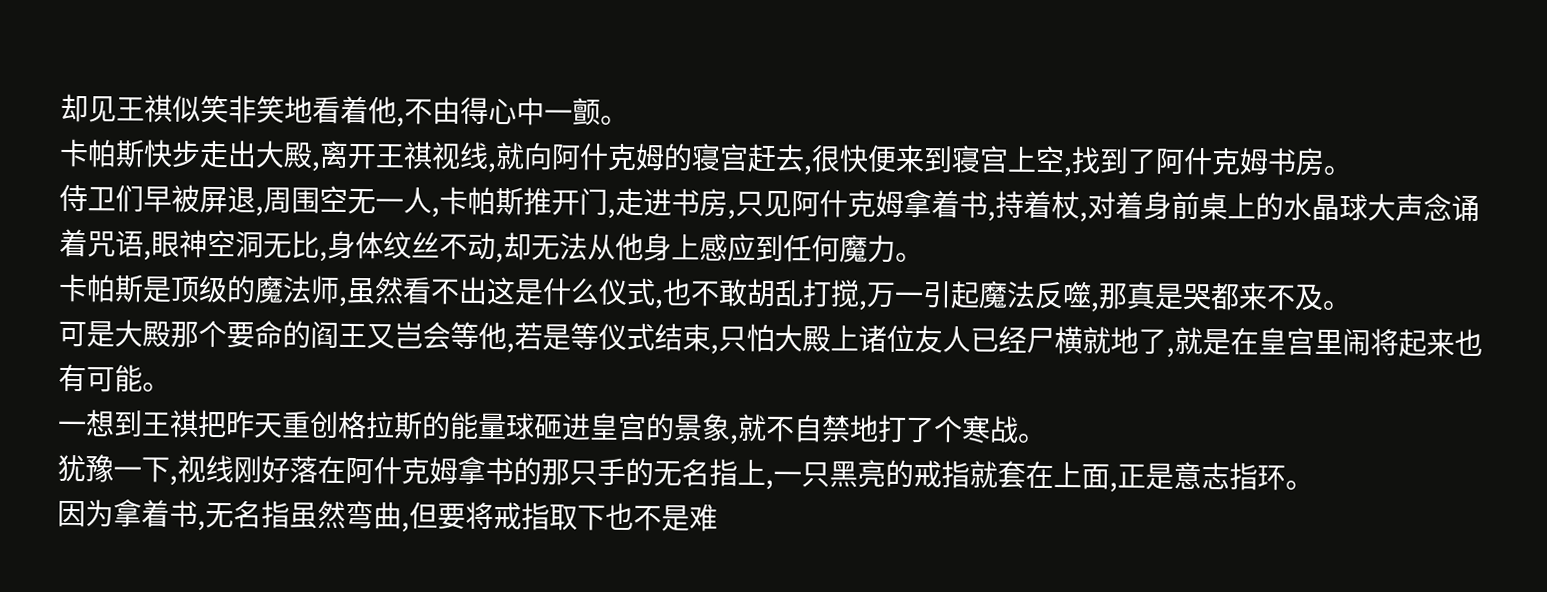却见王祺似笑非笑地看着他,不由得心中一颤。
卡帕斯快步走出大殿,离开王祺视线,就向阿什克姆的寝宫赶去,很快便来到寝宫上空,找到了阿什克姆书房。
侍卫们早被屏退,周围空无一人,卡帕斯推开门,走进书房,只见阿什克姆拿着书,持着杖,对着身前桌上的水晶球大声念诵着咒语,眼神空洞无比,身体纹丝不动,却无法从他身上感应到任何魔力。
卡帕斯是顶级的魔法师,虽然看不出这是什么仪式,也不敢胡乱打搅,万一引起魔法反噬,那真是哭都来不及。
可是大殿那个要命的阎王又岂会等他,若是等仪式结束,只怕大殿上诸位友人已经尸横就地了,就是在皇宫里闹将起来也有可能。
一想到王祺把昨天重创格拉斯的能量球砸进皇宫的景象,就不自禁地打了个寒战。
犹豫一下,视线刚好落在阿什克姆拿书的那只手的无名指上,一只黑亮的戒指就套在上面,正是意志指环。
因为拿着书,无名指虽然弯曲,但要将戒指取下也不是难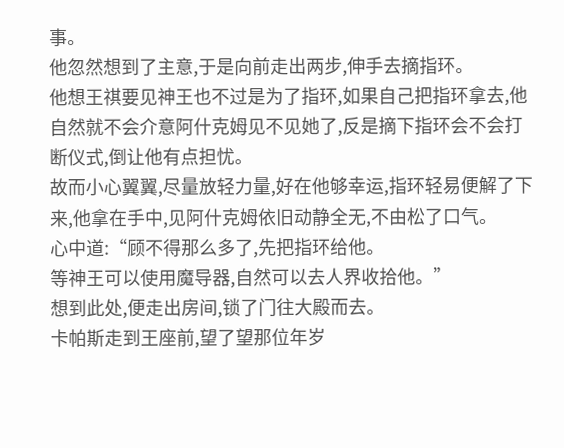事。
他忽然想到了主意,于是向前走出两步,伸手去摘指环。
他想王祺要见神王也不过是为了指环,如果自己把指环拿去,他自然就不会介意阿什克姆见不见她了,反是摘下指环会不会打断仪式,倒让他有点担忧。
故而小心翼翼,尽量放轻力量,好在他够幸运,指环轻易便解了下来,他拿在手中,见阿什克姆依旧动静全无,不由松了口气。
心中道:“顾不得那么多了,先把指环给他。
等神王可以使用魔导器,自然可以去人界收拾他。”
想到此处,便走出房间,锁了门往大殿而去。
卡帕斯走到王座前,望了望那位年岁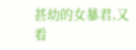甚幼的女暴君,又看